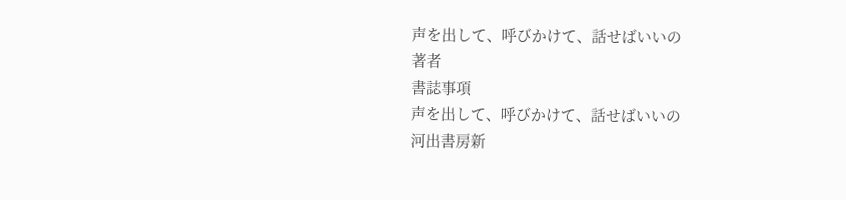声を出して、呼びかけて、話せばいいの
著者
書誌事項
声を出して、呼びかけて、話せばいいの
河出書房新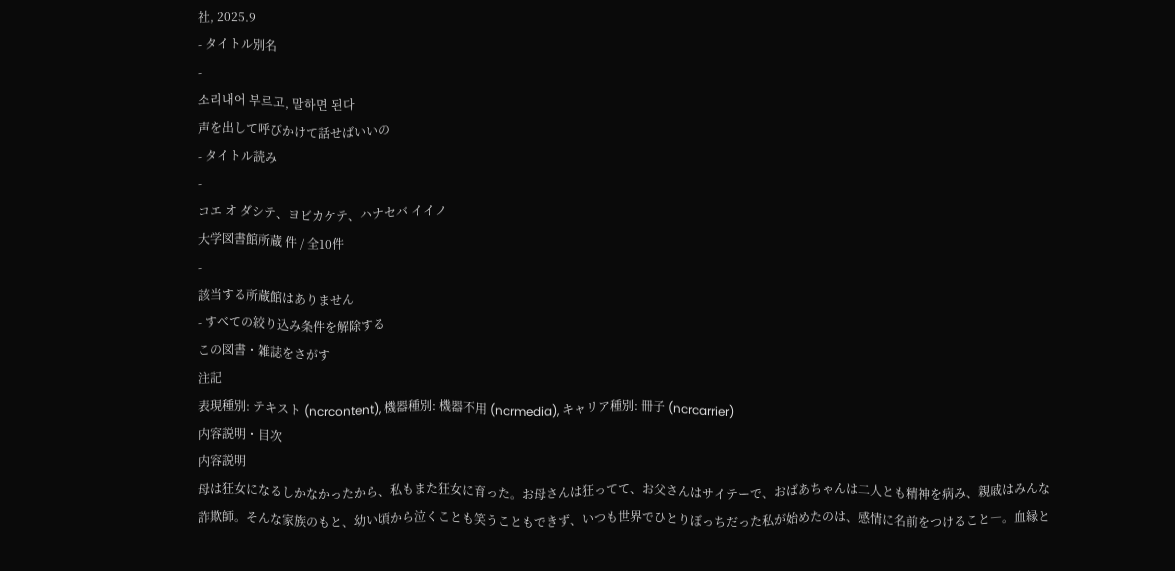社, 2025.9
- タイトル別名
-
소리내어 부르고, 말하면 된다
声を出して呼びかけて話せばいいの
- タイトル読み
-
コエ オ ダシテ、ヨビカケテ、ハナセバ イイノ
大学図書館所蔵 件 / 全10件
-
該当する所蔵館はありません
- すべての絞り込み条件を解除する
この図書・雑誌をさがす
注記
表現種別: テキスト (ncrcontent), 機器種別: 機器不用 (ncrmedia), キャリア種別: 冊子 (ncrcarrier)
内容説明・目次
内容説明
母は狂女になるしかなかったから、私もまた狂女に育った。お母さんは狂ってて、お父さんはサイテーで、おばあちゃんは二人とも精神を病み、親戚はみんな詐欺師。そんな家族のもと、幼い頃から泣くことも笑うこともできず、いつも世界でひとりぼっちだった私が始めたのは、感情に名前をつけること―。血縁と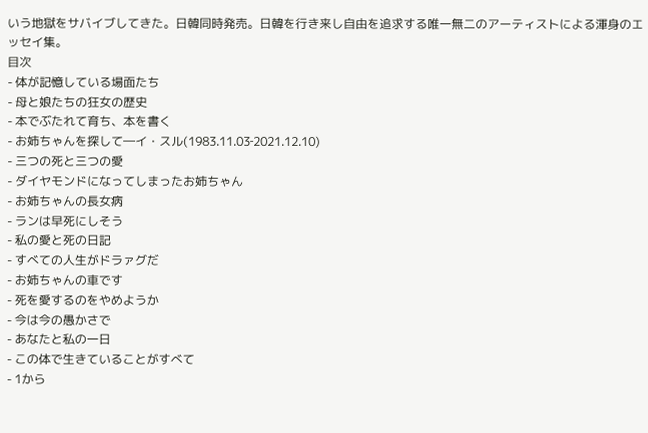いう地獄をサバイブしてきた。日韓同時発売。日韓を行き来し自由を追求する唯一無二のアーティストによる渾身のエッセイ集。
目次
- 体が記憶している場面たち
- 母と娘たちの狂女の歴史
- 本でぶたれて育ち、本を書く
- お姉ちゃんを探して―イ・スル(1983.11.03‐2021.12.10)
- 三つの死と三つの愛
- ダイヤモンドになってしまったお姉ちゃん
- お姉ちゃんの長女病
- ランは早死にしそう
- 私の愛と死の日記
- すべての人生がドラァグだ
- お姉ちゃんの車です
- 死を愛するのをやめようか
- 今は今の愚かさで
- あなたと私の一日
- この体で生きていることがすべて
- 1から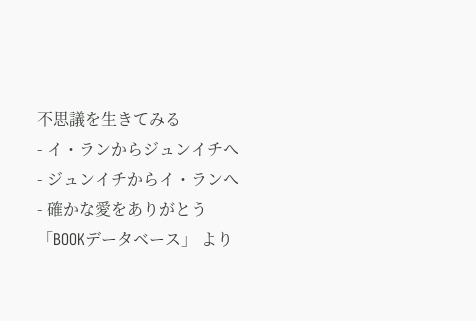不思議を生きてみる
- イ・ランからジュンイチへ
- ジュンイチからイ・ランへ
- 確かな愛をありがとう
「BOOKデータベース」 より